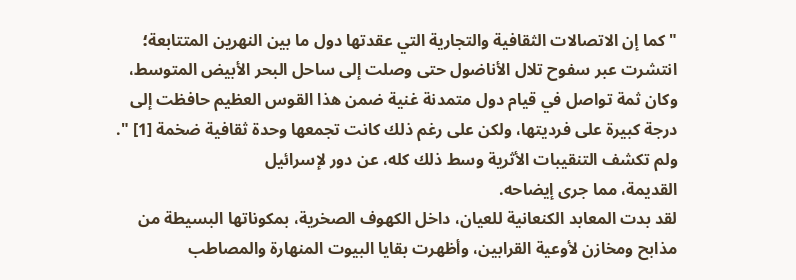"كما إن الاتصالات الثقافية والتجارية التي عقدتها دول ما بين النهرين المتتابعة؛ انتشرت عبر سفوح تلال الأناضول حتى وصلت إلى ساحل البحر الأبيض المتوسط، وكان ثمة تواصل في قيام دول متمدنة غنية ضمن هذا القوس العظيم حافظت إلى درجة كبيرة على فرديتها، ولكن على رغم ذلك كانت تجمعها وحدة ثقافية ضخمة [1] ".
ولم تكشف التنقيبات الأثرية وسط ذلك كله، عن دور لإسرائيل
القديمة، مما جرى إيضاحه.
لقد بدت المعابد الكنعانية للعيان، داخل الكهوف الصخرية، بمكوناتها البسيطة من مذابح ومخازن لأوعية القرابين، وأظهرت بقايا البيوت المنهارة والمصاطب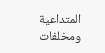المتداعية ومخلفات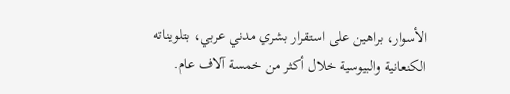الأسوار، براهين على استقرار بشري مدني عربي، بتلويناته الكنعانية والبيوسية خلال أكثر من خمسة آلاف عام.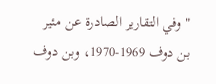"وفي التقارير الصادرة عن مئير بن دوف 1969-1970، وبن دوف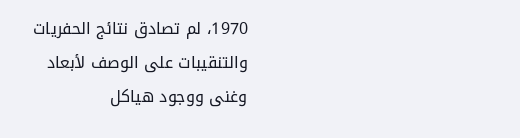1970، لم تصادق نتائج الحفريات والتنقيبات على الوصف لأبعاد وغنى ووجود هياكل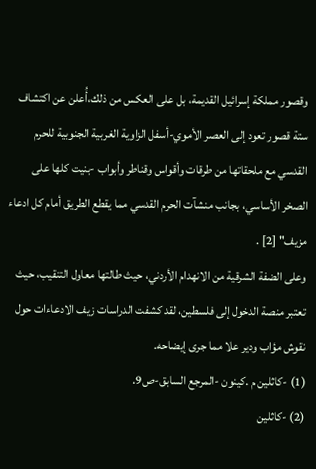وقصور مملكة إسرائيل القديمة، بل على العكس من ذلك،أُعلن عن اكتشاف ستة قصور تعود إلى العصر الأموي-أسفل الزاوية الغربية الجنوبية للحرم القدسي مع ملحقاتها من طرقات وأقواس وقناطر وأبواب -بنيت كلها على الصخر الأساسي، بجانب منشآت الحرم القدسي مما يقطع الطريق أمام كل ادعاء مزيف" [2] .
وعلى الضفة الشرقية من الانهدام الأردني، حيث طالتها معاول التنقيب، حيث تعتبر منصة الدخول إلى فلسطين، لقد كشفت الدراسات زيف الادعاءات حول نقوش مؤاب ودير علا مما جرى إيضاحه.
(1) -كاثلين م .كينون -المرجع السابق-ص9.
(2) -كاثلين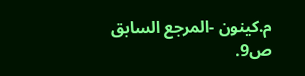م.كينون -المرجع السابق ص9.